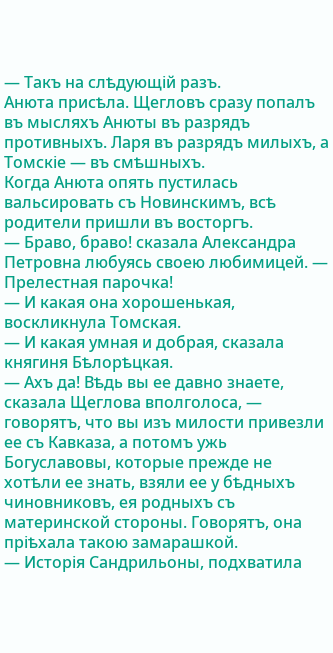— Такъ на слѣдующій разъ.
Анюта присѣла. Щегловъ сразу попалъ въ мысляхъ Анюты въ разрядъ противныхъ. Ларя въ разрядъ милыхъ, а Томскіе — въ смѣшныхъ.
Когда Анюта опять пустилась вальсировать съ Новинскимъ, всѣ родители пришли въ восторгъ.
— Браво, браво! сказала Александра Петровна любуясь своею любимицей. — Прелестная парочка!
— И какая она хорошенькая, воскликнула Томская.
— И какая умная и добрая, сказала княгиня Бѣлорѣцкая.
— Ахъ да! Вѣдь вы ее давно знаете, сказала Щеглова вполголоса, — говорятъ, что вы изъ милости привезли ее съ Кавказа, а потомъ ужь Богуславовы, которые прежде не хотѣли ее знать, взяли ее у бѣдныхъ чиновниковъ, ея родныхъ съ материнской стороны. Говорятъ, она пріѣхала такою замарашкой.
— Исторія Сандрильоны, подхватила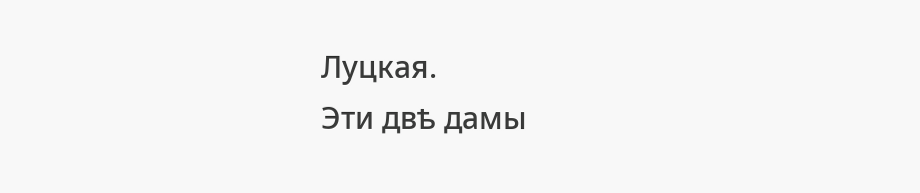Луцкая.
Эти двѣ дамы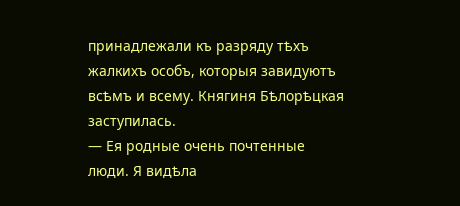принадлежали къ разряду тѣхъ жалкихъ особъ, которыя завидуютъ всѣмъ и всему. Княгиня Бѣлорѣцкая заступилась.
— Ея родные очень почтенные люди. Я видѣла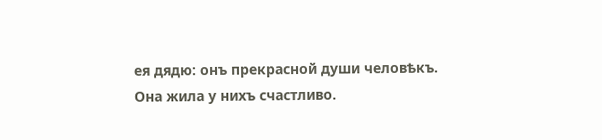ея дядю: онъ прекрасной души человѣкъ. Она жила у нихъ счастливо.